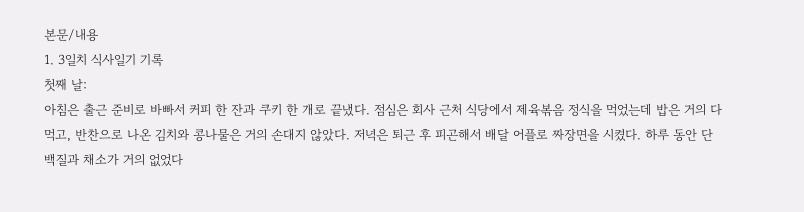본문/내용
1. 3일치 식사일기 기록
첫째 날:
아침은 출근 준비로 바빠서 커피 한 잔과 쿠키 한 개로 끝냈다. 점심은 회사 근처 식당에서 제육볶음 정식을 먹었는데 밥은 거의 다 먹고, 반찬으로 나온 김치와 콩나물은 거의 손대지 않았다. 저녁은 퇴근 후 피곤해서 배달 어플로 짜장면을 시켰다. 하루 동안 단백질과 채소가 거의 없었다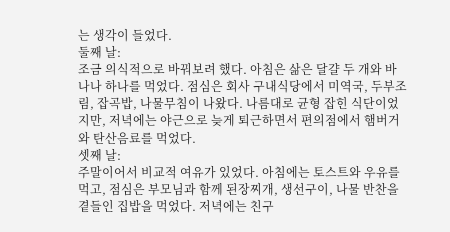는 생각이 들었다.
둘째 날:
조금 의식적으로 바꿔보려 했다. 아침은 삶은 달걀 두 개와 바나나 하나를 먹었다. 점심은 회사 구내식당에서 미역국, 두부조림, 잡곡밥, 나물무침이 나왔다. 나름대로 균형 잡힌 식단이었지만, 저녁에는 야근으로 늦게 퇴근하면서 편의점에서 햄버거와 탄산음료를 먹었다.
셋째 날:
주말이어서 비교적 여유가 있었다. 아침에는 토스트와 우유를 먹고, 점심은 부모님과 함께 된장찌개, 생선구이, 나물 반찬을 곁들인 집밥을 먹었다. 저녁에는 친구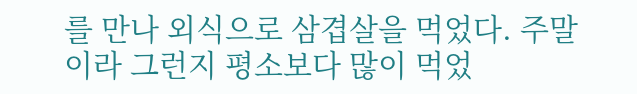를 만나 외식으로 삼겹살을 먹었다. 주말이라 그런지 평소보다 많이 먹었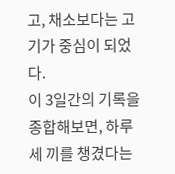고, 채소보다는 고기가 중심이 되었다.
이 3일간의 기록을 종합해보면, 하루 세 끼를 챙겼다는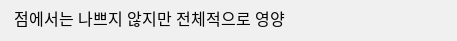점에서는 나쁘지 않지만 전체적으로 영양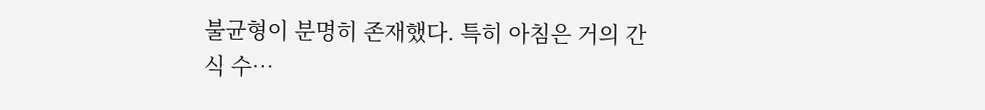불균형이 분명히 존재했다. 특히 아침은 거의 간식 수…